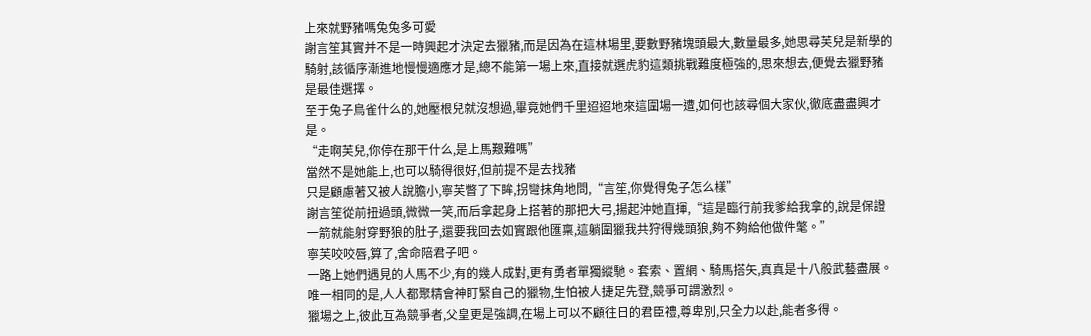上來就野豬嗎兔兔多可愛
謝言笙其實并不是一時興起才決定去獵豬,而是因為在這林場里,要數野豬塊頭最大,數量最多,她思尋芙兒是新學的騎射,該循序漸進地慢慢適應才是,總不能第一場上來,直接就選虎豹這類挑戰難度極強的,思來想去,便覺去獵野豬是最佳選擇。
至于兔子鳥雀什么的,她壓根兒就沒想過,畢竟她們千里迢迢地來這圍場一遭,如何也該尋個大家伙,徹底盡盡興才是。
“走啊芙兒,你停在那干什么,是上馬艱難嗎”
當然不是她能上,也可以騎得很好,但前提不是去找豬
只是顧慮著又被人說膽小,寧芙瞥了下眸,拐彎抹角地問,“言笙,你覺得兔子怎么樣”
謝言笙從前扭過頭,微微一笑,而后拿起身上搭著的那把大弓,揚起沖她直揮,“這是臨行前我爹給我拿的,說是保證一箭就能射穿野狼的肚子,還要我回去如實跟他匯稟,這躺圍獵我共狩得幾頭狼,夠不夠給他做件氅。”
寧芙咬咬唇,算了,舍命陪君子吧。
一路上她們遇見的人馬不少,有的幾人成對,更有勇者單獨縱馳。套索、置網、騎馬搭矢,真真是十八般武藝盡展。
唯一相同的是,人人都聚精會神盯緊自己的獵物,生怕被人捷足先登,競爭可謂激烈。
獵場之上,彼此互為競爭者,父皇更是強調,在場上可以不顧往日的君臣禮,尊卑別,只全力以赴,能者多得。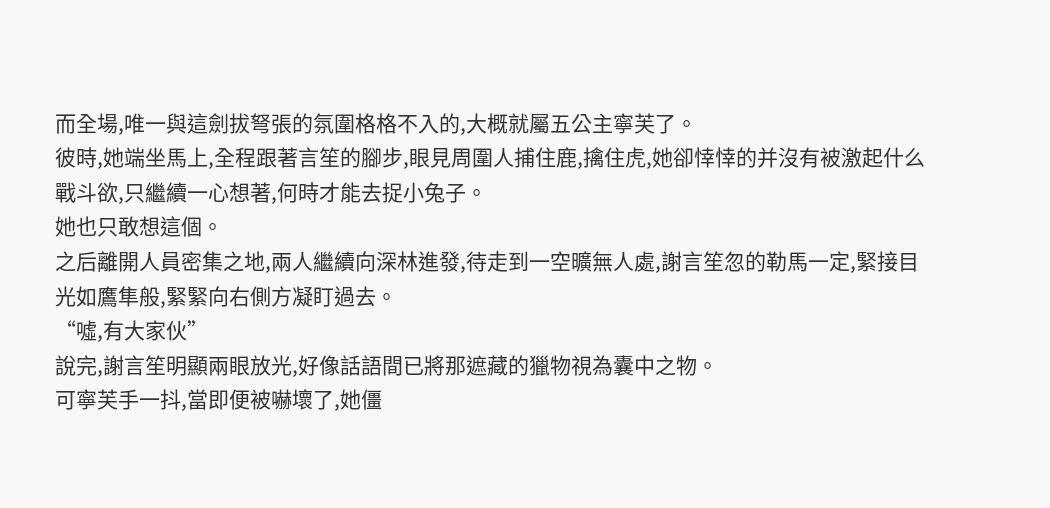而全場,唯一與這劍拔弩張的氛圍格格不入的,大概就屬五公主寧芙了。
彼時,她端坐馬上,全程跟著言笙的腳步,眼見周圍人捕住鹿,擒住虎,她卻悻悻的并沒有被激起什么戰斗欲,只繼續一心想著,何時才能去捉小兔子。
她也只敢想這個。
之后離開人員密集之地,兩人繼續向深林進發,待走到一空曠無人處,謝言笙忽的勒馬一定,緊接目光如鷹隼般,緊緊向右側方凝盯過去。
“噓,有大家伙”
說完,謝言笙明顯兩眼放光,好像話語間已將那遮藏的獵物視為囊中之物。
可寧芙手一抖,當即便被嚇壞了,她僵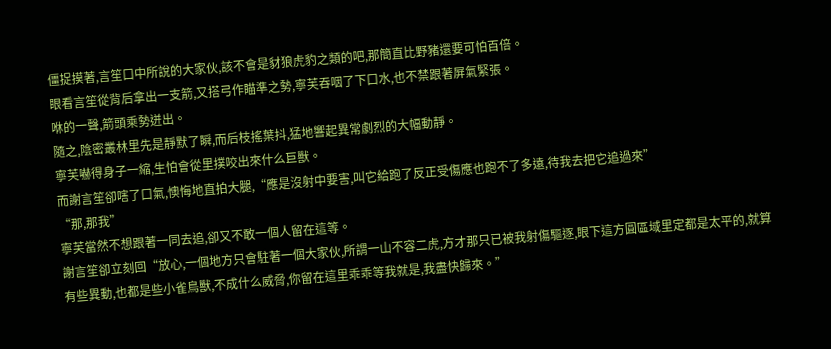僵捉摸著,言笙口中所說的大家伙,該不會是豺狼虎豹之類的吧,那簡直比野豬還要可怕百倍。
眼看言笙從背后拿出一支箭,又搭弓作瞄準之勢,寧芙吞咽了下口水,也不禁跟著屏氣緊張。
咻的一聲,箭頭乘勢迸出。
隨之,陰密叢林里先是靜默了瞬,而后枝搖葉抖,猛地響起異常劇烈的大幅動靜。
寧芙嚇得身子一縮,生怕會從里撲咬出來什么巨獸。
而謝言笙卻嗐了口氣,懊悔地直拍大腿,“應是沒射中要害,叫它給跑了反正受傷應也跑不了多遠,待我去把它追過來”
“那,那我”
寧芙當然不想跟著一同去追,卻又不敢一個人留在這等。
謝言笙卻立刻回“放心,一個地方只會駐著一個大家伙,所謂一山不容二虎,方才那只已被我射傷驅逐,眼下這方圓區域里定都是太平的,就算有些異動,也都是些小雀鳥獸,不成什么威脅,你留在這里乖乖等我就是,我盡快歸來。”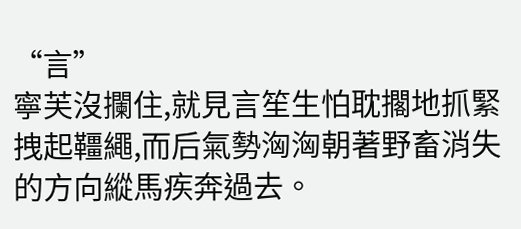“言”
寧芙沒攔住,就見言笙生怕耽擱地抓緊拽起韁繩,而后氣勢洶洶朝著野畜消失的方向縱馬疾奔過去。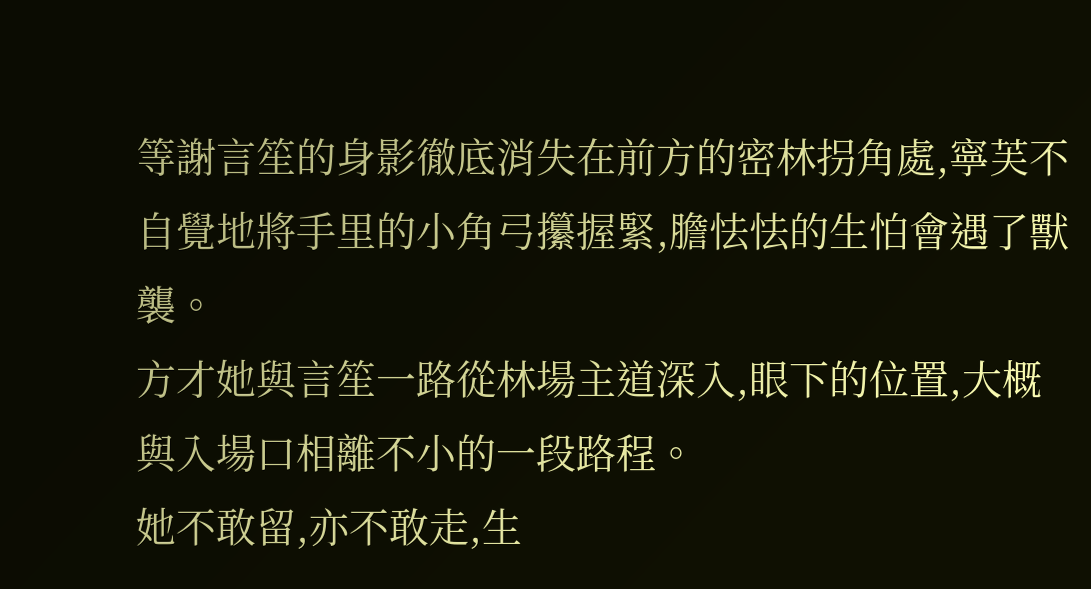等謝言笙的身影徹底消失在前方的密林拐角處,寧芙不自覺地將手里的小角弓攥握緊,膽怯怯的生怕會遇了獸襲。
方才她與言笙一路從林場主道深入,眼下的位置,大概與入場口相離不小的一段路程。
她不敢留,亦不敢走,生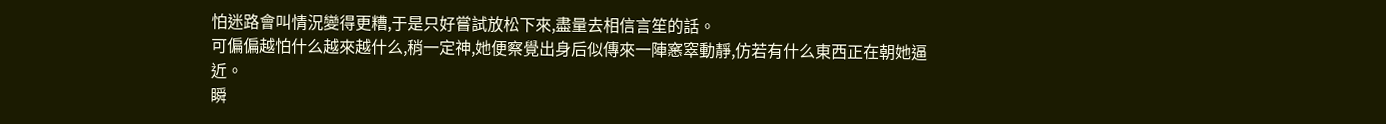怕迷路會叫情況變得更糟,于是只好嘗試放松下來,盡量去相信言笙的話。
可偏偏越怕什么越來越什么,稍一定神,她便察覺出身后似傳來一陣窸窣動靜,仿若有什么東西正在朝她逼近。
瞬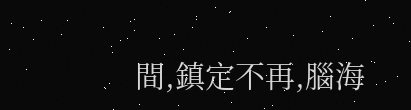間,鎮定不再,腦海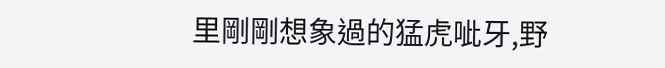里剛剛想象過的猛虎呲牙,野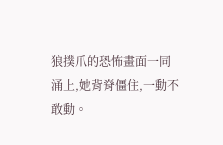狼撲爪的恐怖畫面一同涌上,她背脊僵住,一動不敢動。